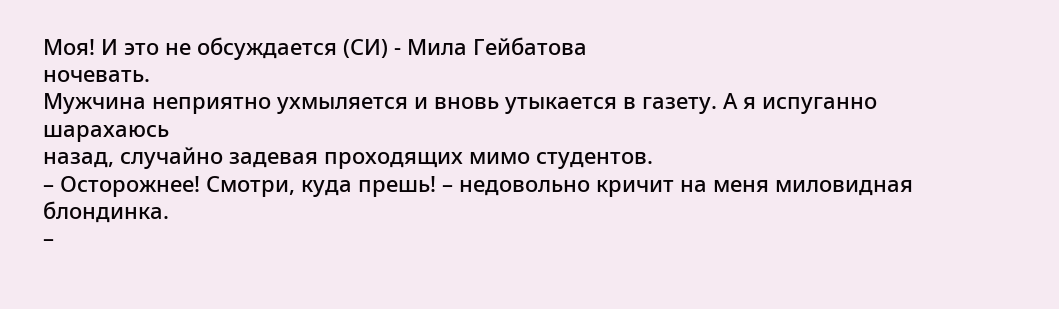Моя! И это не обсуждается (СИ) - Мила Гейбатова
ночевать.
Мужчина неприятно ухмыляется и вновь утыкается в газету. А я испуганно шарахаюсь
назад, случайно задевая проходящих мимо студентов.
– Осторожнее! Смотри, куда прешь! – недовольно кричит на меня миловидная блондинка.
–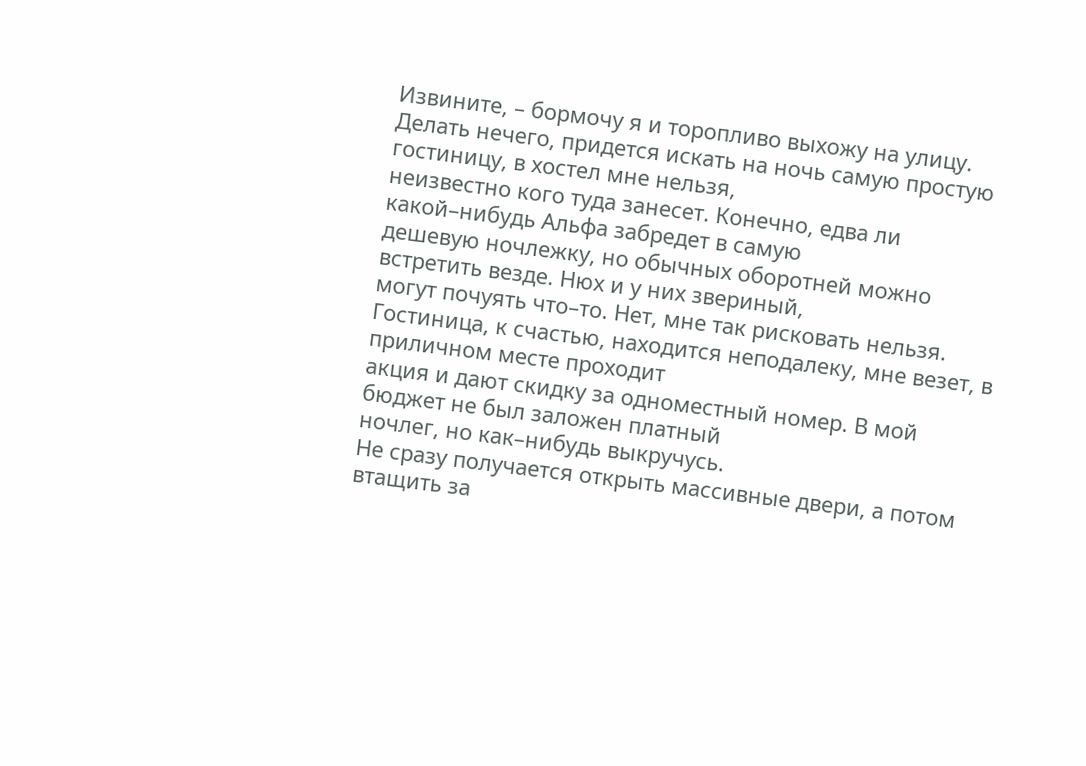Извините, – бормочу я и торопливо выхожу на улицу.
Делать нечего, придется искать на ночь самую простую гостиницу, в хостел мне нельзя,
неизвестно кого туда занесет. Конечно, едва ли какой–нибудь Альфа забредет в самую
дешевую ночлежку, но обычных оборотней можно встретить везде. Нюх и у них звериный,
могут почуять что–то. Нет, мне так рисковать нельзя.
Гостиница, к счастью, находится неподалеку, мне везет, в приличном месте проходит
акция и дают скидку за одноместный номер. В мой бюджет не был заложен платный
ночлег, но как–нибудь выкручусь.
Не сразу получается открыть массивные двери, а потом втащить за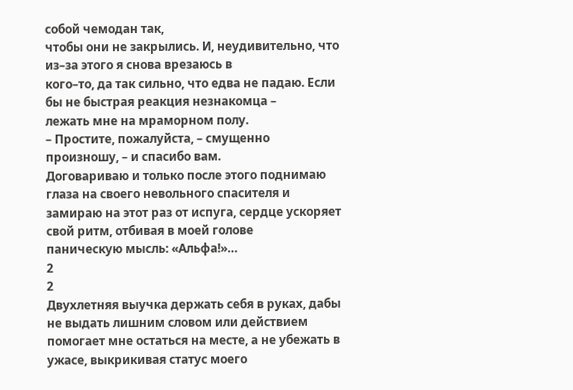собой чемодан так,
чтобы они не закрылись. И, неудивительно, что из–за этого я снова врезаюсь в
кого–то, да так сильно, что едва не падаю. Если бы не быстрая реакция незнакомца –
лежать мне на мраморном полу.
– Простите, пожалуйста, – смущенно произношу, – и спасибо вам.
Договариваю и только после этого поднимаю глаза на своего невольного спасителя и
замираю на этот раз от испуга, сердце ускоряет свой ритм, отбивая в моей голове
паническую мысль: «Альфа!»…
2
2
Двухлетняя выучка держать себя в руках, дабы не выдать лишним словом или действием
помогает мне остаться на месте, а не убежать в ужасе, выкрикивая статус моего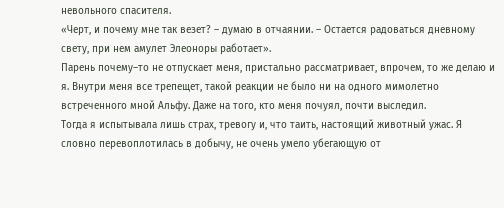невольного спасителя.
«Черт, и почему мне так везет? – думаю в отчаянии. – Остается радоваться дневному
свету, при нем амулет Элеоноры работает».
Парень почему–то не отпускает меня, пристально рассматривает, впрочем, то же делаю и
я. Внутри меня все трепещет, такой реакции не было ни на одного мимолетно
встреченного мной Альфу. Даже на того, кто меня почуял, почти выследил.
Тогда я испытывала лишь страх, тревогу и, что таить, настоящий животный ужас. Я
словно перевоплотилась в добычу, не очень умело убегающую от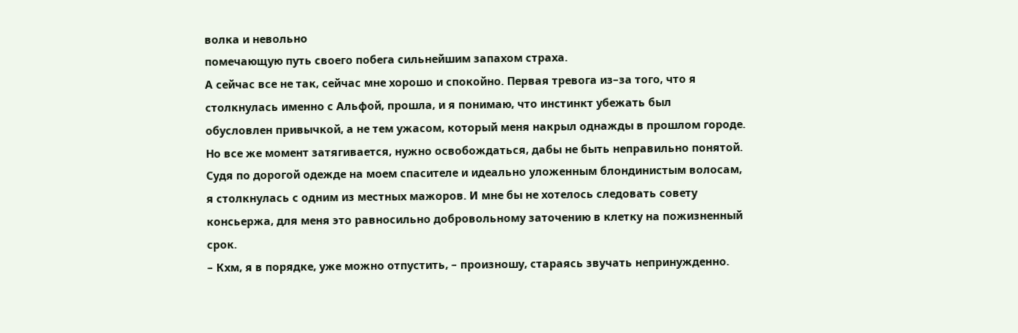волка и невольно
помечающую путь своего побега сильнейшим запахом страха.
А сейчас все не так, сейчас мне хорошо и спокойно. Первая тревога из–за того, что я
столкнулась именно с Альфой, прошла, и я понимаю, что инстинкт убежать был
обусловлен привычкой, а не тем ужасом, который меня накрыл однажды в прошлом городе.
Но все же момент затягивается, нужно освобождаться, дабы не быть неправильно понятой.
Судя по дорогой одежде на моем спасителе и идеально уложенным блондинистым волосам,
я столкнулась с одним из местных мажоров. И мне бы не хотелось следовать совету
консьержа, для меня это равносильно добровольному заточению в клетку на пожизненный
срок.
– Кхм, я в порядке, уже можно отпустить, – произношу, стараясь звучать непринужденно.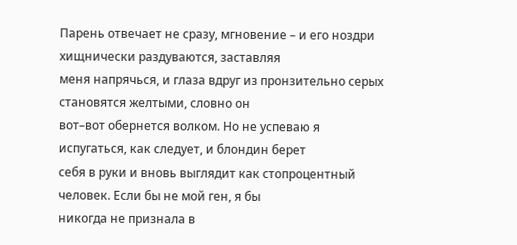Парень отвечает не сразу, мгновение – и его ноздри хищнически раздуваются, заставляя
меня напрячься, и глаза вдруг из пронзительно серых становятся желтыми, словно он
вот–вот обернется волком. Но не успеваю я испугаться, как следует, и блондин берет
себя в руки и вновь выглядит как стопроцентный человек. Если бы не мой ген, я бы
никогда не признала в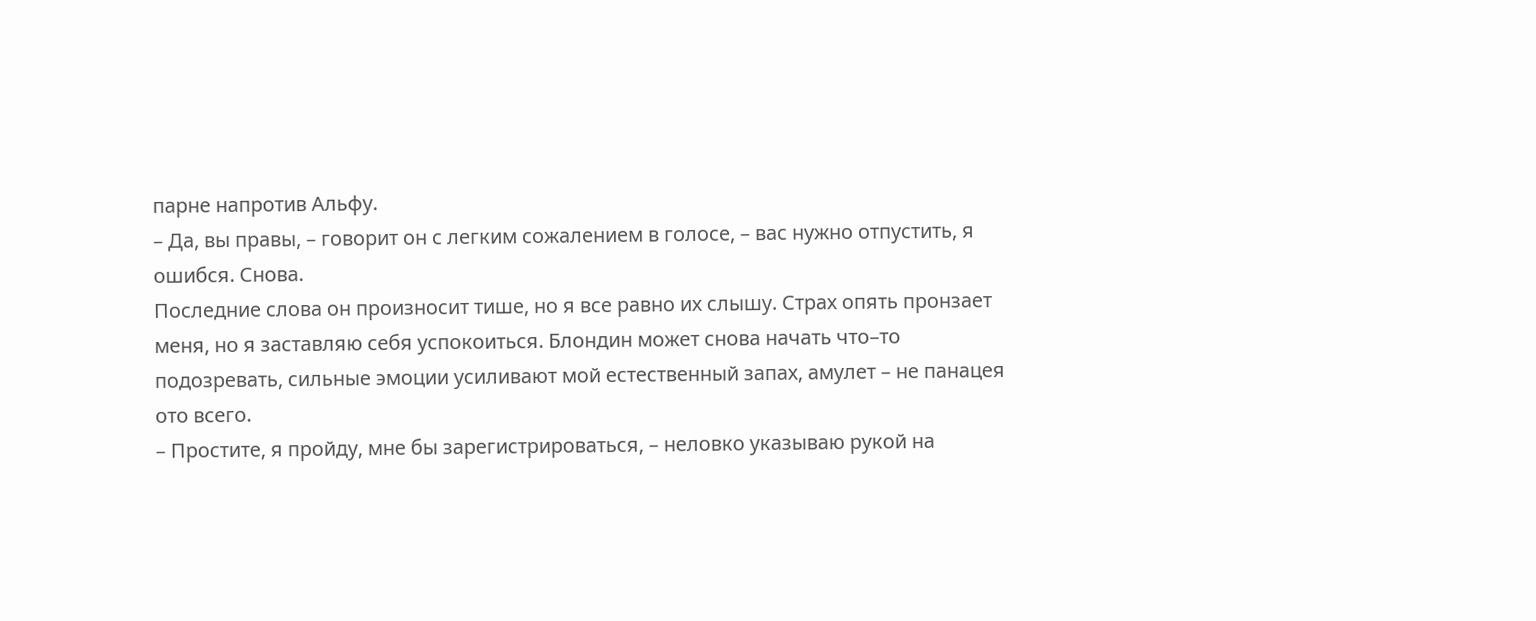парне напротив Альфу.
– Да, вы правы, – говорит он с легким сожалением в голосе, – вас нужно отпустить, я
ошибся. Снова.
Последние слова он произносит тише, но я все равно их слышу. Страх опять пронзает
меня, но я заставляю себя успокоиться. Блондин может снова начать что–то
подозревать, сильные эмоции усиливают мой естественный запах, амулет – не панацея
ото всего.
– Простите, я пройду, мне бы зарегистрироваться, – неловко указываю рукой на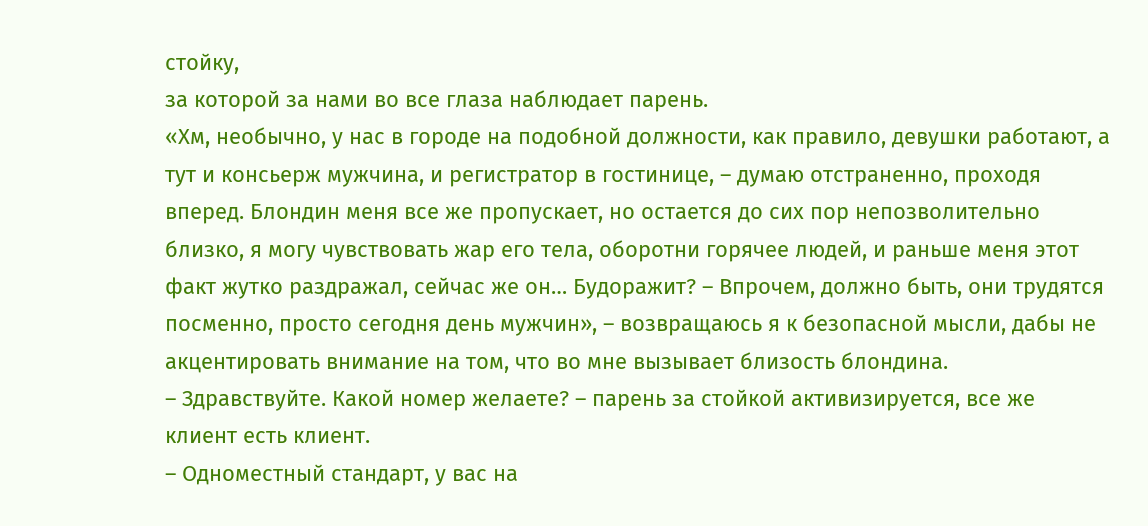стойку,
за которой за нами во все глаза наблюдает парень.
«Хм, необычно, у нас в городе на подобной должности, как правило, девушки работают, а
тут и консьерж мужчина, и регистратор в гостинице, – думаю отстраненно, проходя
вперед. Блондин меня все же пропускает, но остается до сих пор непозволительно
близко, я могу чувствовать жар его тела, оборотни горячее людей, и раньше меня этот
факт жутко раздражал, сейчас же он… Будоражит? – Впрочем, должно быть, они трудятся
посменно, просто сегодня день мужчин», – возвращаюсь я к безопасной мысли, дабы не
акцентировать внимание на том, что во мне вызывает близость блондина.
– Здравствуйте. Какой номер желаете? – парень за стойкой активизируется, все же
клиент есть клиент.
– Одноместный стандарт, у вас на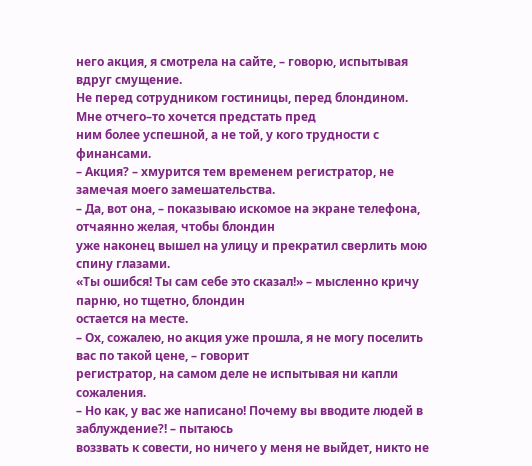него акция, я смотрела на сайте, – говорю, испытывая
вдруг смущение.
Не перед сотрудником гостиницы, перед блондином. Мне отчего–то хочется предстать пред
ним более успешной, а не той, у кого трудности с финансами.
– Акция? – хмурится тем временем регистратор, не замечая моего замешательства.
– Да, вот она, – показываю искомое на экране телефона, отчаянно желая, чтобы блондин
уже наконец вышел на улицу и прекратил сверлить мою спину глазами.
«Ты ошибся! Ты сам себе это сказал!» – мысленно кричу парню, но тщетно, блондин
остается на месте.
– Ох, сожалею, но акция уже прошла, я не могу поселить вас по такой цене, – говорит
регистратор, на самом деле не испытывая ни капли сожаления.
– Но как, у вас же написано! Почему вы вводите людей в заблуждение?! – пытаюсь
воззвать к совести, но ничего у меня не выйдет, никто не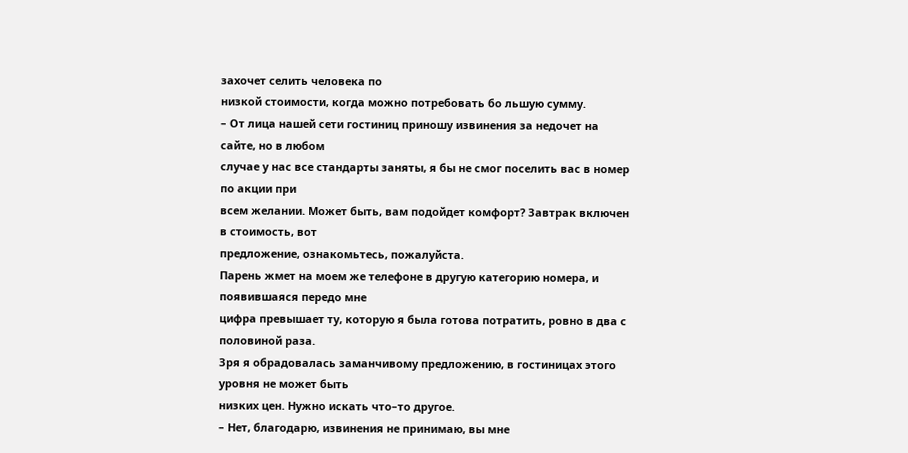захочет селить человека по
низкой стоимости, когда можно потребовать бо льшую сумму.
– От лица нашей сети гостиниц приношу извинения за недочет на сайте, но в любом
случае у нас все стандарты заняты, я бы не смог поселить вас в номер по акции при
всем желании. Может быть, вам подойдет комфорт? Завтрак включен в стоимость, вот
предложение, ознакомьтесь, пожалуйста.
Парень жмет на моем же телефоне в другую категорию номера, и появившаяся передо мне
цифра превышает ту, которую я была готова потратить, ровно в два с половиной раза.
Зря я обрадовалась заманчивому предложению, в гостиницах этого уровня не может быть
низких цен. Нужно искать что–то другое.
– Нет, благодарю, извинения не принимаю, вы мне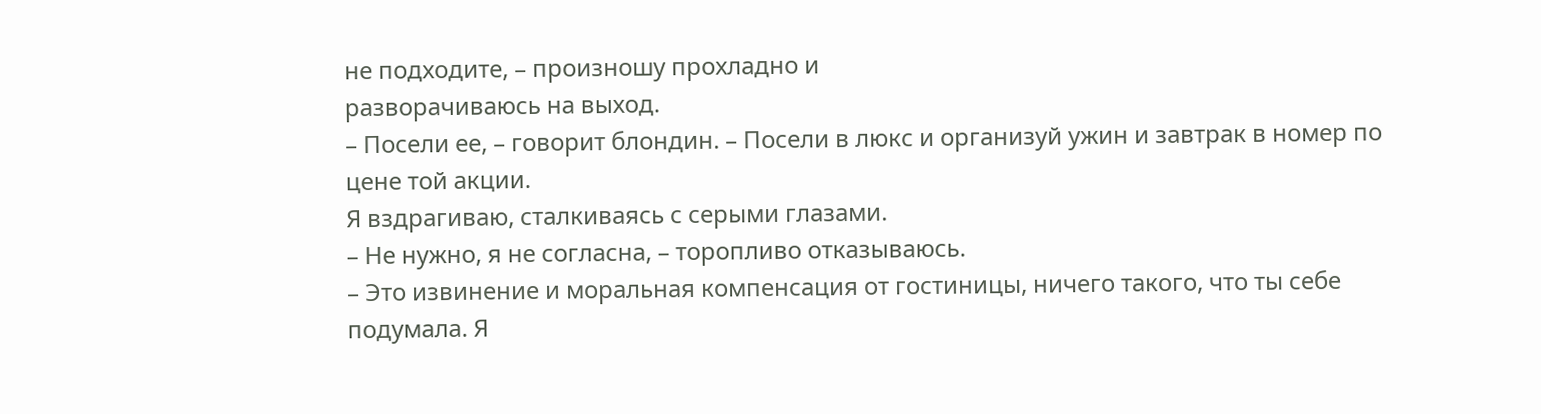не подходите, – произношу прохладно и
разворачиваюсь на выход.
– Посели ее, – говорит блондин. – Посели в люкс и организуй ужин и завтрак в номер по
цене той акции.
Я вздрагиваю, сталкиваясь с серыми глазами.
– Не нужно, я не согласна, – торопливо отказываюсь.
– Это извинение и моральная компенсация от гостиницы, ничего такого, что ты себе
подумала. Я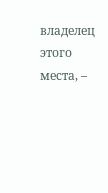владелец этого места, –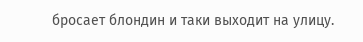бросает блондин и таки выходит на улицу.